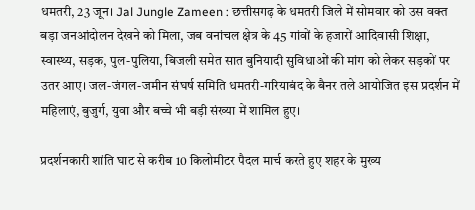धमतरी, 23 जून। Jal Jungle Zameen : छत्तीसगढ़ के धमतरी जिले में सोमवार को उस वक्त बड़ा जनआंदोलन देखने को मिला, जब वनांचल क्षेत्र के 45 गांवों के हजारों आदिवासी शिक्षा, स्वास्थ्य, सड़क, पुल-पुलिया, बिजली समेत सात बुनियादी सुविधाओं की मांग को लेकर सड़कों पर उतर आए। जल-जंगल-जमीन संघर्ष समिति धमतरी-गरियाबंद के बैनर तले आयोजित इस प्रदर्शन में महिलाएं, बुजुर्ग, युवा और बच्चे भी बड़ी संख्या में शामिल हुए।

प्रदर्शनकारी शांति घाट से करीब 10 किलोमीटर पैदल मार्च करते हुए शहर के मुख्य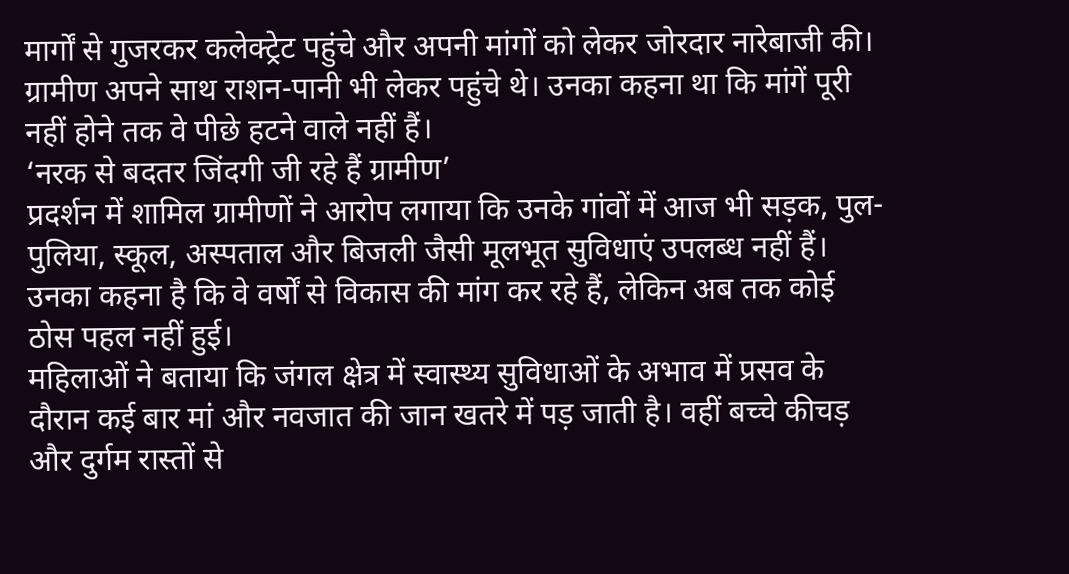मार्गों से गुजरकर कलेक्ट्रेट पहुंचे और अपनी मांगों को लेकर जोरदार नारेबाजी की। ग्रामीण अपने साथ राशन-पानी भी लेकर पहुंचे थे। उनका कहना था कि मांगें पूरी नहीं होने तक वे पीछे हटने वाले नहीं हैं।
‘नरक से बदतर जिंदगी जी रहे हैं ग्रामीण’
प्रदर्शन में शामिल ग्रामीणों ने आरोप लगाया कि उनके गांवों में आज भी सड़क, पुल-पुलिया, स्कूल, अस्पताल और बिजली जैसी मूलभूत सुविधाएं उपलब्ध नहीं हैं। उनका कहना है कि वे वर्षों से विकास की मांग कर रहे हैं, लेकिन अब तक कोई ठोस पहल नहीं हुई।
महिलाओं ने बताया कि जंगल क्षेत्र में स्वास्थ्य सुविधाओं के अभाव में प्रसव के दौरान कई बार मां और नवजात की जान खतरे में पड़ जाती है। वहीं बच्चे कीचड़ और दुर्गम रास्तों से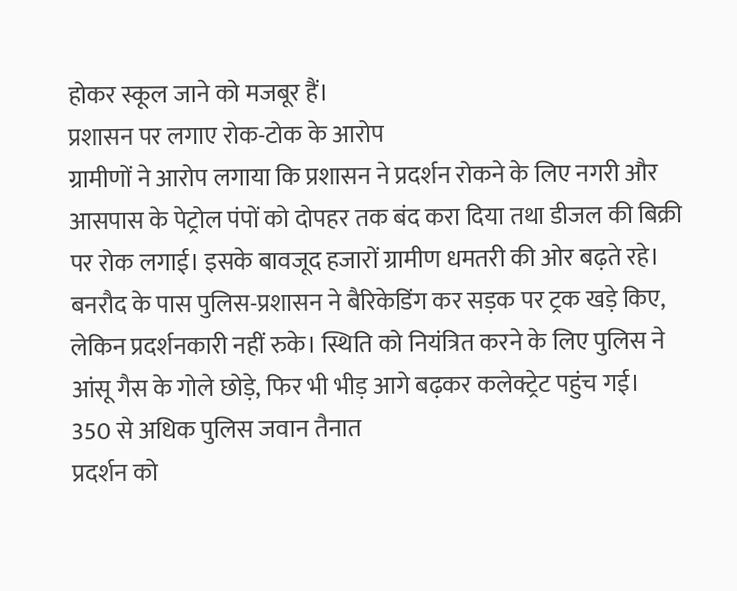होकर स्कूल जाने को मजबूर हैं।
प्रशासन पर लगाए रोक-टोक के आरोप
ग्रामीणों ने आरोप लगाया कि प्रशासन ने प्रदर्शन रोकने के लिए नगरी और आसपास के पेट्रोल पंपों को दोपहर तक बंद करा दिया तथा डीजल की बिक्री पर रोक लगाई। इसके बावजूद हजारों ग्रामीण धमतरी की ओर बढ़ते रहे।
बनरौद के पास पुलिस-प्रशासन ने बैरिकेडिंग कर सड़क पर ट्रक खड़े किए, लेकिन प्रदर्शनकारी नहीं रुके। स्थिति को नियंत्रित करने के लिए पुलिस ने आंसू गैस के गोले छोड़े, फिर भी भीड़ आगे बढ़कर कलेक्ट्रेट पहुंच गई।
350 से अधिक पुलिस जवान तैनात
प्रदर्शन को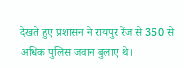देखते हुए प्रशासन ने रायपुर रेंज से 350 से अधिक पुलिस जवान बुलाए थे।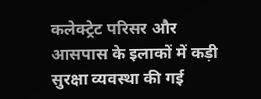कलेक्ट्रेट परिसर और आसपास के इलाकों में कड़ी सुरक्षा व्यवस्था की गई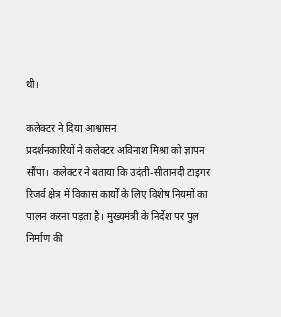थी।

कलेक्टर ने दिया आश्वासन
प्रदर्शनकारियों ने कलेक्टर अविनाश मिश्रा को ज्ञापन सौंपा। कलेक्टर ने बताया कि उदंती-सीतानदी टाइगर रिजर्व क्षेत्र में विकास कार्यों के लिए विशेष नियमों का पालन करना पड़ता है। मुख्यमंत्री के निर्देश पर पुल निर्माण की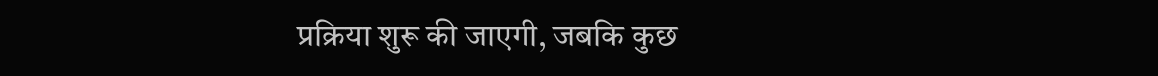प्रक्रिया शुरू की जाएगी, जबकि कुछ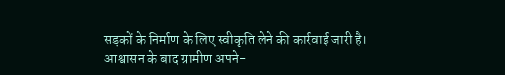सड़कों के निर्माण के लिए स्वीकृति लेने की कार्रवाई जारी है। आश्वासन के बाद ग्रामीण अपने-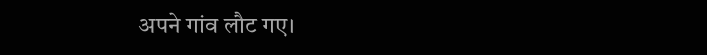अपने गांव लौट गए।